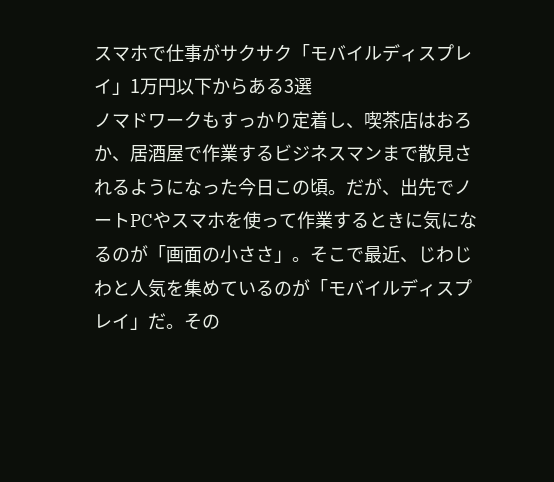スマホで仕事がサクサク「モバイルディスプレイ」1万円以下からある3選
ノマドワークもすっかり定着し、喫茶店はおろか、居酒屋で作業するビジネスマンまで散見されるようになった今日この頃。だが、出先でノートPCやスマホを使って作業するときに気になるのが「画面の小ささ」。そこで最近、じわじわと人気を集めているのが「モバイルディスプレイ」だ。その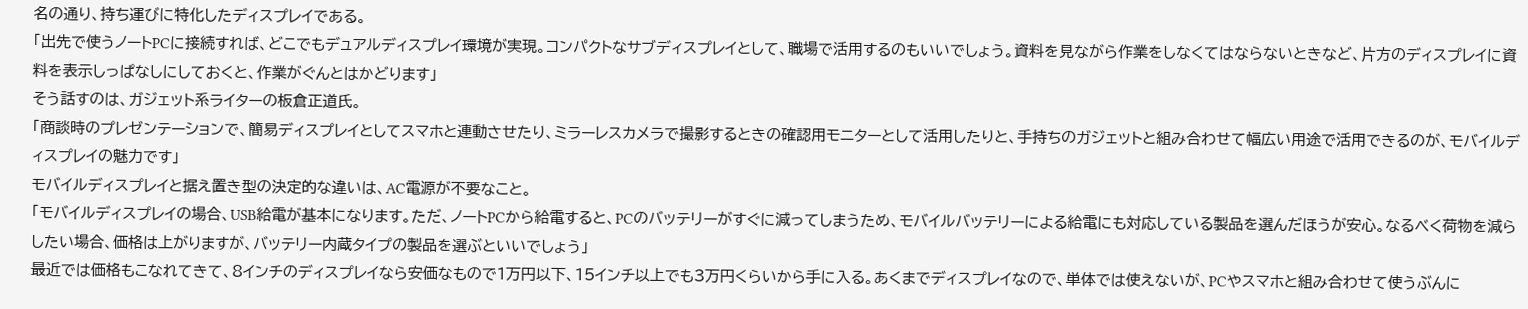名の通り、持ち運びに特化したディスプレイである。
「出先で使うノートPCに接続すれば、どこでもデュアルディスプレイ環境が実現。コンパクトなサブディスプレイとして、職場で活用するのもいいでしょう。資料を見ながら作業をしなくてはならないときなど、片方のディスプレイに資料を表示しっぱなしにしておくと、作業がぐんとはかどります」
そう話すのは、ガジェット系ライターの板倉正道氏。
「商談時のプレゼンテーションで、簡易ディスプレイとしてスマホと連動させたり、ミラーレスカメラで撮影するときの確認用モニターとして活用したりと、手持ちのガジェットと組み合わせて幅広い用途で活用できるのが、モバイルディスプレイの魅力です」
モバイルディスプレイと据え置き型の決定的な違いは、AC電源が不要なこと。
「モバイルディスプレイの場合、USB給電が基本になります。ただ、ノートPCから給電すると、PCのバッテリーがすぐに減ってしまうため、モバイルバッテリーによる給電にも対応している製品を選んだほうが安心。なるべく荷物を減らしたい場合、価格は上がりますが、バッテリー内蔵タイプの製品を選ぶといいでしょう」
最近では価格もこなれてきて、8インチのディスプレイなら安価なもので1万円以下、15インチ以上でも3万円くらいから手に入る。あくまでディスプレイなので、単体では使えないが、PCやスマホと組み合わせて使うぶんに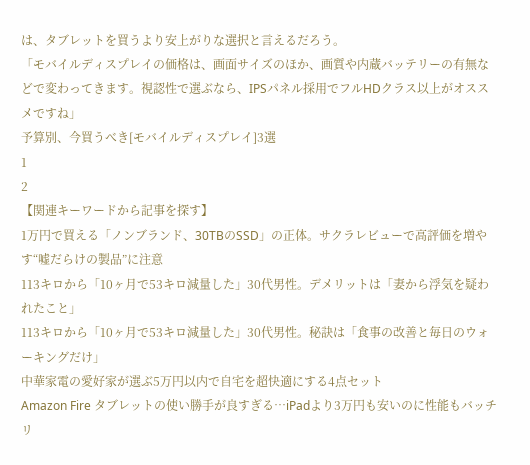は、タブレットを買うより安上がりな選択と言えるだろう。
「モバイルディスプレイの価格は、画面サイズのほか、画質や内蔵バッテリーの有無などで変わってきます。視認性で選ぶなら、IPSパネル採用でフルHDクラス以上がオススメですね」
予算別、今買うべき[モバイルディスプレイ]3選
1
2
【関連キーワードから記事を探す】
1万円で買える「ノンブランド、30TBのSSD」の正体。サクラレビューで高評価を増やす“嘘だらけの製品”に注意
113キロから「10ヶ月で53キロ減量した」30代男性。デメリットは「妻から浮気を疑われたこと」
113キロから「10ヶ月で53キロ減量した」30代男性。秘訣は「食事の改善と毎日のウォーキングだけ」
中華家電の愛好家が選ぶ5万円以内で自宅を超快適にする4点セット
Amazon Fire タブレットの使い勝手が良すぎる…iPadより3万円も安いのに性能もバッチリ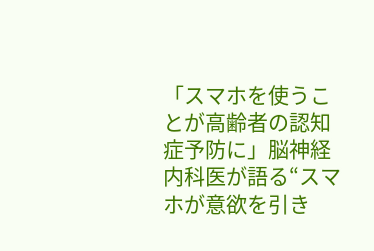「スマホを使うことが高齢者の認知症予防に」脳神経内科医が語る“スマホが意欲を引き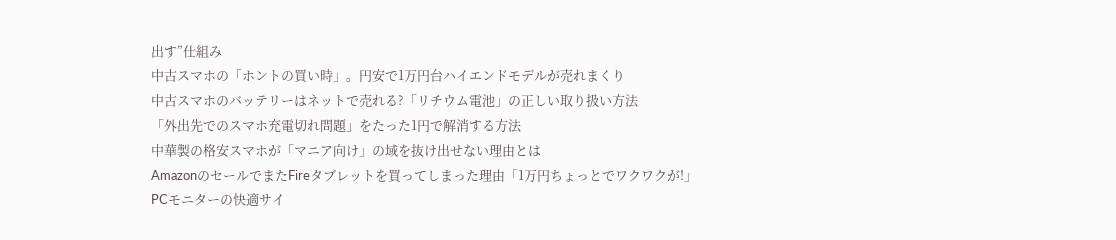出す”仕組み
中古スマホの「ホントの買い時」。円安で1万円台ハイエンドモデルが売れまくり
中古スマホのバッテリーはネットで売れる?「リチウム電池」の正しい取り扱い方法
「外出先でのスマホ充電切れ問題」をたった1円で解消する方法
中華製の格安スマホが「マニア向け」の域を抜け出せない理由とは
AmazonのセールでまたFireタブレットを買ってしまった理由「1万円ちょっとでワクワクが!」
PCモニターの快適サイ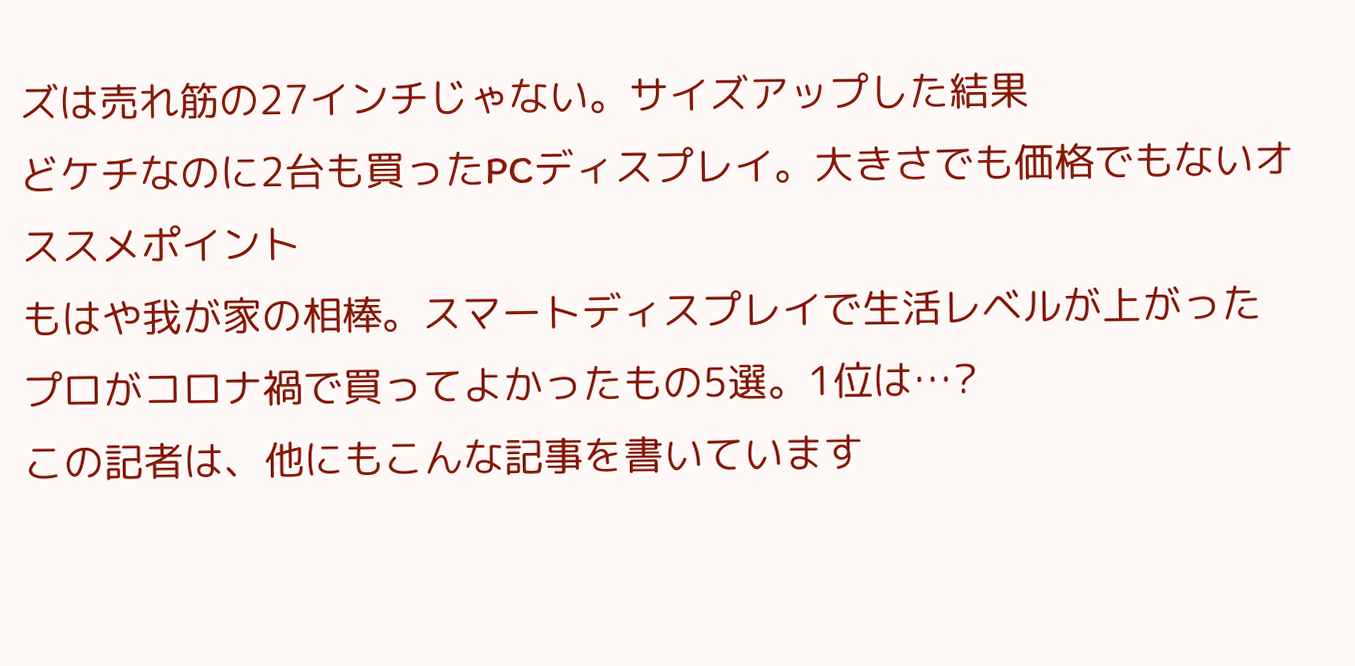ズは売れ筋の27インチじゃない。サイズアップした結果
どケチなのに2台も買ったPCディスプレイ。大きさでも価格でもないオススメポイント
もはや我が家の相棒。スマートディスプレイで生活レベルが上がった
プロがコロナ禍で買ってよかったもの5選。1位は…?
この記者は、他にもこんな記事を書いています